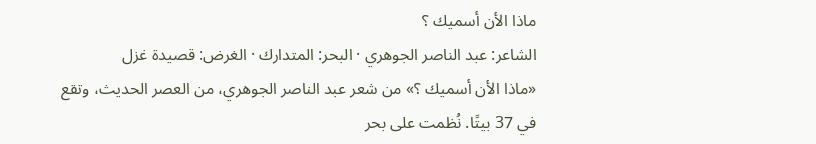ماذا الأن أسميك ؟
الشاعر: عبد الناصر الجوهري · البحر: المتدارك · الغرض: قصيدة غزل
«ماذا الأن أسميك ؟» من شعر عبد الناصر الجوهري، من العصر الحديث، وتقع في 37 بيتًا. نُظمت على بحر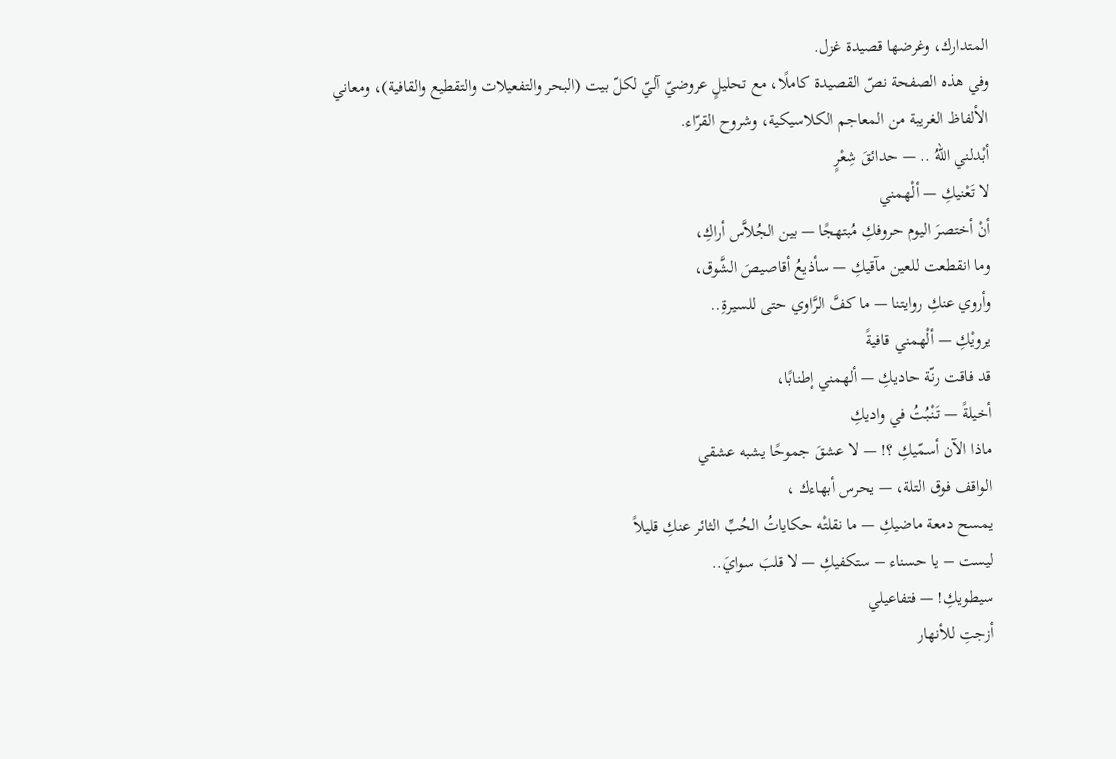المتدارك، وغرضها قصيدة غزل.
وفي هذه الصفحة نصّ القصيدة كاملًا، مع تحليلٍ عروضيّ آليّ لكلّ بيت (البحر والتفعيلات والتقطيع والقافية)، ومعاني الألفاظ الغريبة من المعاجم الكلاسيكية، وشروح القرّاء.
أبْدلني اللهُ .. — حدائقَ شِعْرٍ
لا تَعْنيكِ — ألْهمني
أنْ أختصرَ اليوم حروفكِ مُبتهجًا — بين الجُلاَّس أراكِ،
وما انقطعت للعين مآقيكِ — سأذيعُ أقاصيصَ الشَّوق،
وأروي عنكِ روايتنا — ما كفَّ الرَّاوي حتى للسيرةِ..
يرويْكِ — ألْهمني قافيةً
قد فاقت رنّة حاديكِ — ألهمني إطنابًا،
أخيلةً — تَنْبُتُ في واديكِ
ماذا الآن أسمّيكِ ؟! — لا عشقَ جموحًا يشبه عشقي
الواقف فوق التلة، — يحرس أبهاءك ،
يمسح دمعة ماضيكِ — ما نقلتْه حكاياتُ الحُبِّ الثائر عنكِ قليلاً
ليست – يا حسناء – ستكفيكِ — لا قلبَ سوايَ..
سيطويكِ! — فتفاعيلي
أزجتِ للأنهار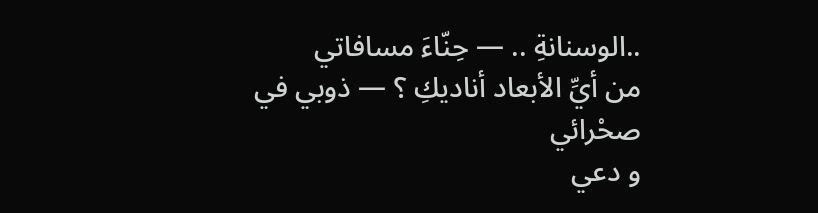..الوسنانةِ .. — حِنّاءَ مسافاتي
من أيِّ الأبعاد أناديكِ ؟ — ذوبي في صحْرائي
و دعي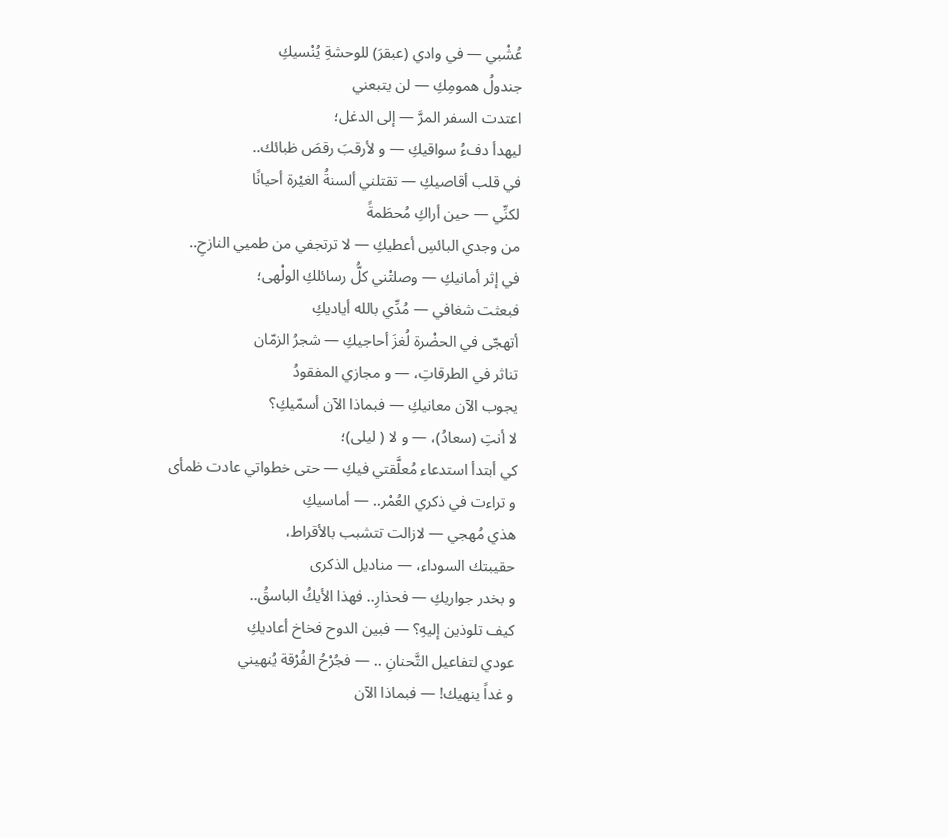عُشْبي — في وادي (عبقرَ) للوحشةِ يُنْسيكِ
جندولُ همومِكِ — لن يتبعني
اعتدت السفر المرَّ — إلى الدغل؛
ليهدأ دفءُ سواقيكِ — و لأرقبَ رقصَ ظبائك..
في قلب أقاصيكِ — تقتلني ألسنةُ الغيْرة أحيانًا
لكنِّي — حين أراكِ مُحطَمةً
من وجدي البائسِ أعطيكِ — لا ترتجفي من طميي النازحِ..
في إثر أمانيكِ — وصلتْني كلُّ رسائلكِ الولْهى؛
فبعثت شغافي — مُدِّي بالله أياديكِ
أتهجّى في الحضْرة لُغزَ أحاجيكِ — شجرُ الزمّان
تناثر في الطرقاتِ، — و مجازي المفقودُ
يجوب الآن معانيكِ — فبماذا الآن أسمّيكِ؟
لا أنتِ (سعادُ)، — و لا ( ليلى)؛
كي أبتدأ استدعاء مُعلَّقتي فيكِ — حتى خطواتي عادت ظمأى
و تراءت في ذكري العُمْر.. — أماسيكِ
هذي مُهجي — لازالت تتشبب بالأقراط،
حقيبتك السوداء، — مناديل الذكرى
و بخدر جواريكِ — فحذارِ.. فهذا الأيكُ الباسقُ..
كيف تلوذين إليهِ؟ — فبين الدوح فخاخ أعاديكِ
عودي لتفاعيل التَّحنانِ .. — فجُرْحُ الفُرْقة يُنهيني
و غداً ينهيك! — فبماذا الآن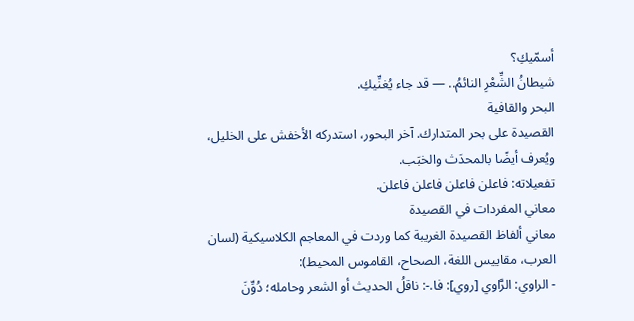أسمّيكِ؟
شيطانُ الشِّعْرِ النائمُ.. — قد جاء يُغنِّيكِ.
البحر والقافية
القصيدة على بحر المتدارك. آخر البحور، استدركه الأخفش على الخليل، ويُعرف أيضًا بالمحدَث والخبَب.
تفعيلاته: فاعلن فاعلن فاعلن فاعلن.
معاني المفردات في القصيدة
معاني ألفاظ القصيدة الغريبة كما وردت في المعاجم الكلاسيكية (لسان العرب، مقاييس اللغة، الصحاح، القاموس المحيط):
- الراوي: الرَّاوي [روي]: فا.-: ناقلُ الحديث أو الشعر وحامله؛ دُوِّنَ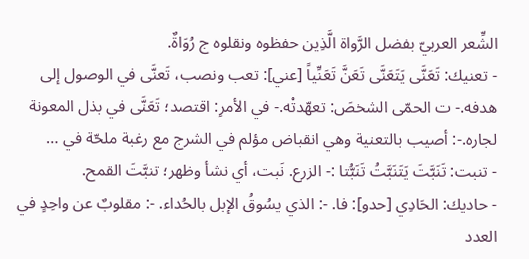الشِّعر العربيّ بفضل الرَّواة الَّذِين حفظوه ونقلوه ج رُوَاةٌ.
- تعنيك: تَعَنَّى يَتَعَنَّى تَعَنَّ تَعَنِّياً [عني]: تعب ونصب، تَعنَّى في الوصول إلى هدفه.- ت الحمّى الشخصَ: تعهّدتْه.- في الأمرِ: اقتصد؛ تَعَنَّى في بذل المعونة لجاره.-: أصيب بالتعنية وهي انقباض مؤلم في الشرج مع رغبة ملحّة في …
- تنبت: تَنَبَّتَ يَتَنَبَّتُ تَنَبُّتا :- الزرع. نَبت، أي نشأ وظهر؛ تنبَّتَ القمح.
- حاديك: الحَادِي [حدو]: فا. -: الذي يسُوقُ الإبل بالحُداء. -: مقلوبٌ عن واحِدٍ في العدد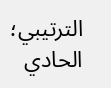الترتيبي؛ الحادي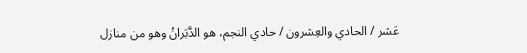عَشر / الحادي والعِشرون / حادي النجم، هو الدَّبَرانُ وهو من منازل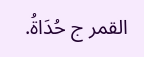القمر ج حُدَاةُ.